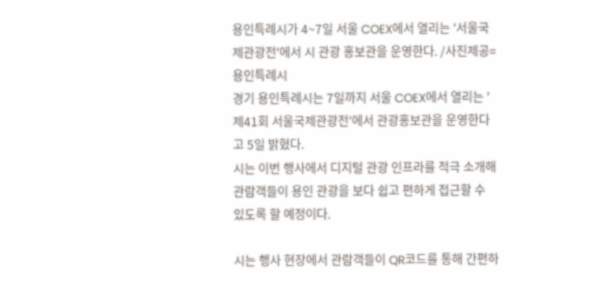용인특례시가 4~7일 서울 COEX에서 열리는 '서울국제관광전'에서 시 관광 홍보관을 운영한다. /사진제공=용인특례시
경기 용인특례시는 7일까지 서울 COEX에서 열리는 '제41회 서울국제관광전'에서 관광홍보관을 운영한다고 5일 밝혔다.
시는 이번 행사에서 디지털 관광 인프라를 적극 소개해 관람객들이 용인 관광을 보다 쉽고 편하게 접근할 수 있도록 할 예정이다.

시는 행사 현장에서 관람객들이 QR코드를 통해 간편하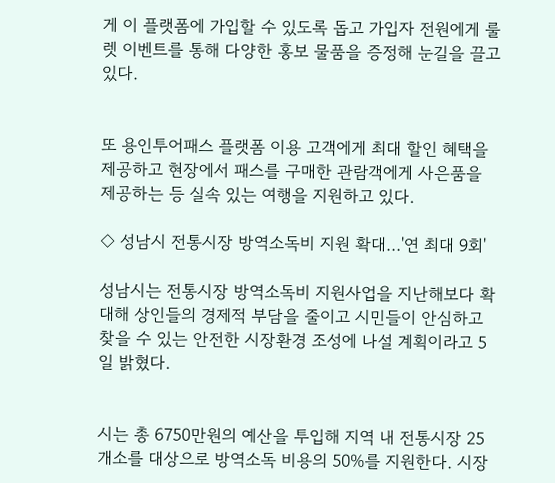게 이 플랫폼에 가입할 수 있도록 돕고 가입자 전원에게 룰렛 이벤트를 통해 다양한 홍보 물품을 증정해 눈길을 끌고 있다.


또 용인투어패스 플랫폼 이용 고객에게 최대 할인 혜택을 제공하고 현장에서 패스를 구매한 관람객에게 사은품을 제공하는 등 실속 있는 여행을 지원하고 있다.

◇ 성남시 전통시장 방역소독비 지원 확대…'연 최대 9회'

성남시는 전통시장 방역소독비 지원사업을 지난해보다 확대해 상인들의 경제적 부담을 줄이고 시민들이 안심하고 찾을 수 있는 안전한 시장환경 조성에 나설 계획이라고 5일 밝혔다.


시는 총 6750만원의 예산을 투입해 지역 내 전통시장 25개소를 대상으로 방역소독 비용의 50%를 지원한다. 시장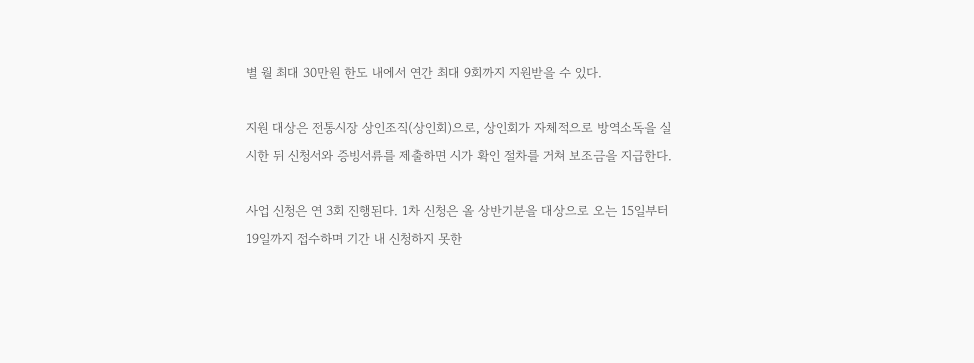별 월 최대 30만원 한도 내에서 연간 최대 9회까지 지원받을 수 있다.

지원 대상은 전통시장 상인조직(상인회)으로, 상인회가 자체적으로 방역소독을 실시한 뒤 신청서와 증빙서류를 제출하면 시가 확인 절차를 거쳐 보조금을 지급한다.

사업 신청은 연 3회 진행된다. 1차 신청은 올 상반기분을 대상으로 오는 15일부터 19일까지 접수하며 기간 내 신청하지 못한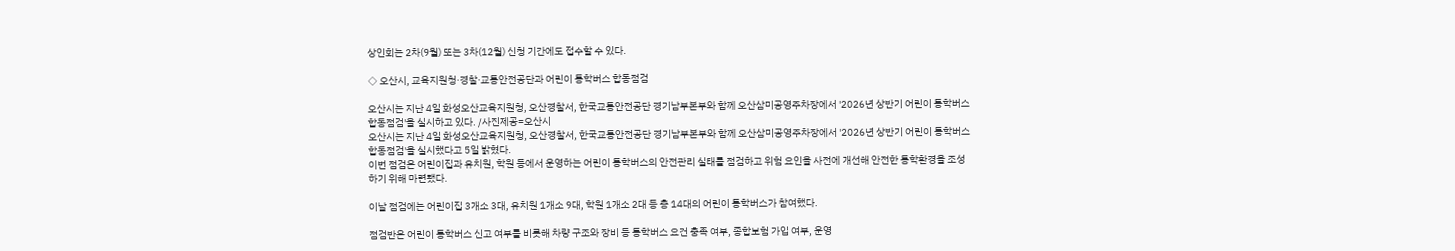상인회는 2차(9월) 또는 3차(12월) 신청 기간에도 접수할 수 있다.

◇ 오산시, 교육지원청·경찰·교통안전공단과 어린이 통학버스 합동점검

오산시는 지난 4일 화성오산교육지원청, 오산경찰서, 한국교통안전공단 경기남부본부와 함께 오산삼미공영주차장에서 '2026년 상반기 어린이 통학버스 합동점검'을 실시하고 있다. /사진제공=오산시
오산시는 지난 4일 화성오산교육지원청, 오산경찰서, 한국교통안전공단 경기남부본부와 함께 오산삼미공영주차장에서 '2026년 상반기 어린이 통학버스 합동점검'을 실시했다고 5일 밝혔다.
이번 점검은 어린이집과 유치원, 학원 등에서 운영하는 어린이 통학버스의 안전관리 실태를 점검하고 위험 요인을 사전에 개선해 안전한 통학환경을 조성하기 위해 마련됐다.

이날 점검에는 어린이집 3개소 3대, 유치원 1개소 9대, 학원 1개소 2대 등 총 14대의 어린이 통학버스가 참여했다.

점검반은 어린이 통학버스 신고 여부를 비롯해 차량 구조와 장비 등 통학버스 요건 충족 여부, 종합보험 가입 여부, 운영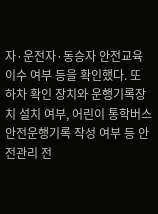자·운전자·동승자 안전교육 이수 여부 등을 확인했다. 또 하차 확인 장치와 운행기록장치 설치 여부, 어린이 통학버스 안전운행기록 작성 여부 등 안전관리 전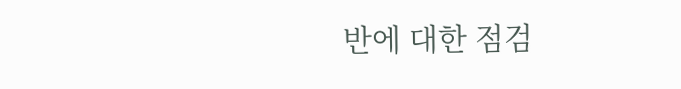반에 대한 점검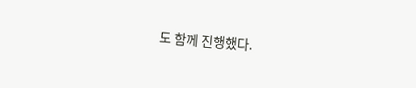도 함께 진행했다.